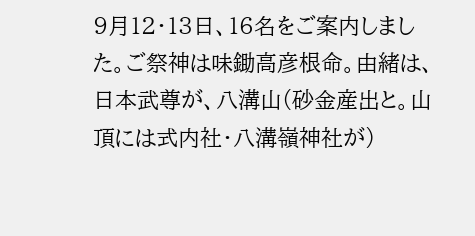9月12・13日、16名をご案内しました。ご祭神は味鋤高彦根命。由緒は、日本武尊が、八溝山(砂金産出と。山頂には式内社・八溝嶺神社が)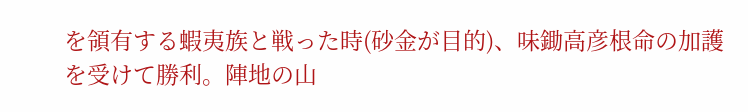を領有する蝦夷族と戦った時(砂金が目的)、味鋤高彦根命の加護を受けて勝利。陣地の山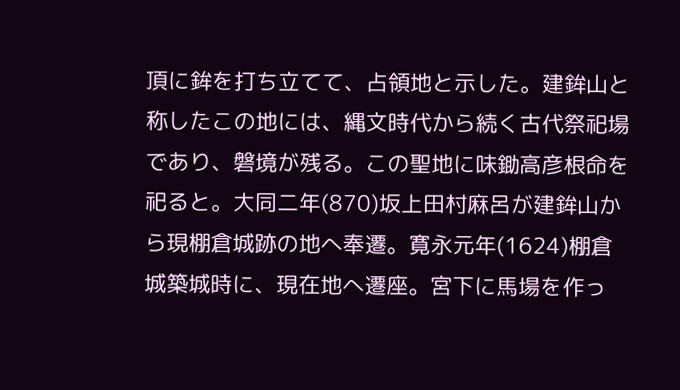頂に鉾を打ち立てて、占領地と示した。建鉾山と称したこの地には、縄文時代から続く古代祭祀場であり、磐境が残る。この聖地に味鋤高彦根命を祀ると。大同二年(870)坂上田村麻呂が建鉾山から現棚倉城跡の地へ奉遷。寛永元年(1624)棚倉城築城時に、現在地へ遷座。宮下に馬場を作っ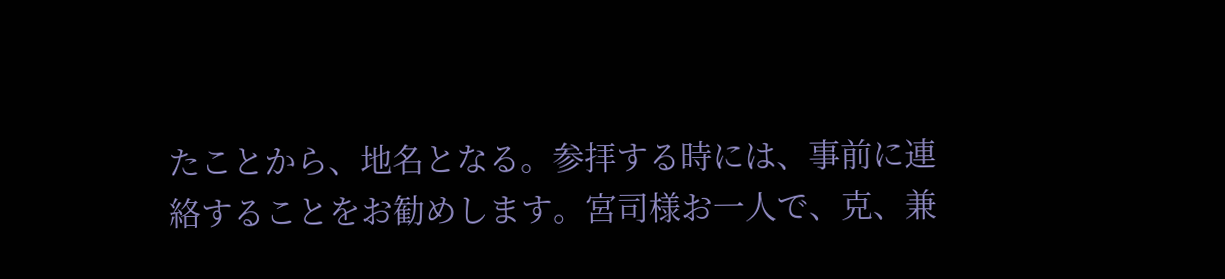たことから、地名となる。参拝する時には、事前に連絡することをお勧めします。宮司様お一人で、克、兼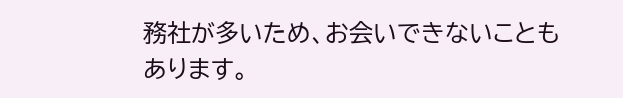務社が多いため、お会いできないこともあります。